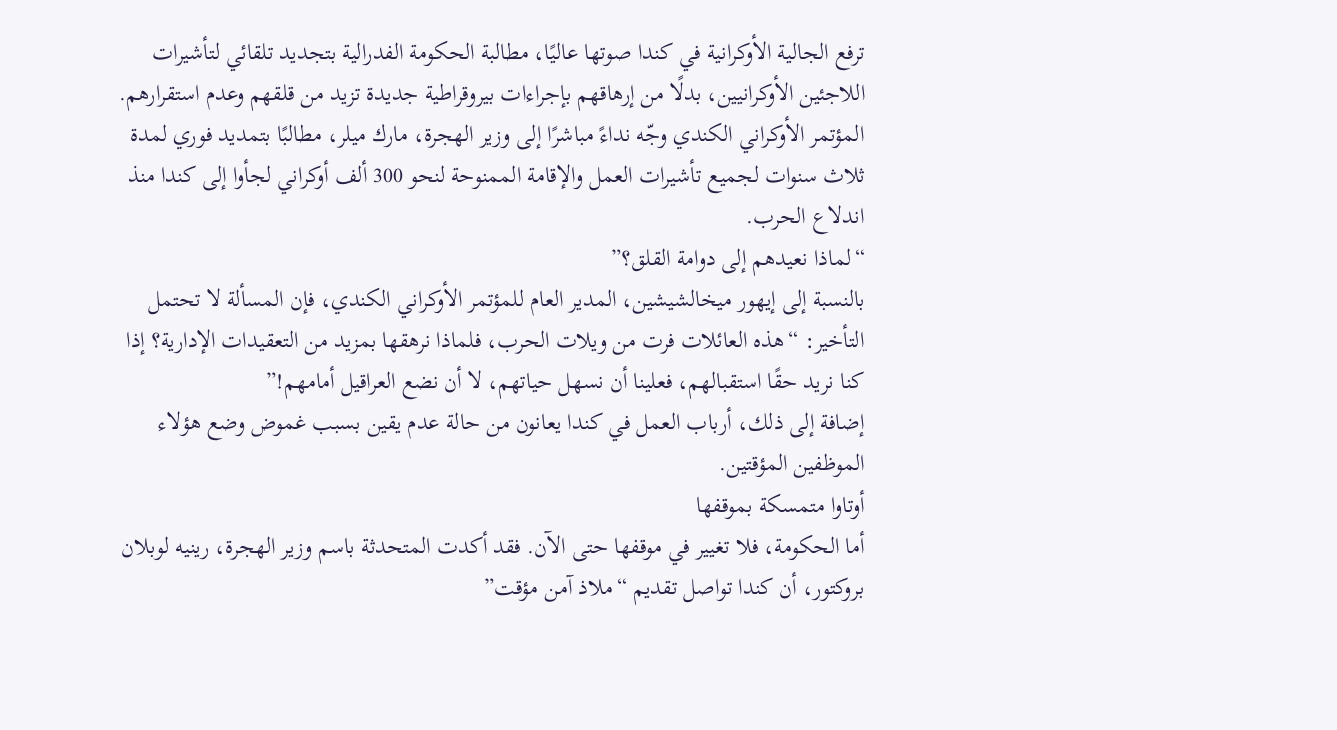ترفع الجالية الأوكرانية في كندا صوتها عاليًا، مطالبة الحكومة الفدرالية بتجديد تلقائي لتأشيرات اللاجئين الأوكرانيين، بدلًا من إرهاقهم بإجراءات بيروقراطية جديدة تزيد من قلقهم وعدم استقرارهم.
المؤتمر الأوكراني الكندي وجّه نداءً مباشرًا إلى وزير الهجرة، مارك ميلر، مطالبًا بتمديد فوري لمدة ثلاث سنوات لجميع تأشيرات العمل والإقامة الممنوحة لنحو 300 ألف أوكراني لجأوا إلى كندا منذ اندلاع الحرب.
“لماذا نعيدهم إلى دوامة القلق؟”
بالنسبة إلى إيهور ميخالشيشين، المدير العام للمؤتمر الأوكراني الكندي، فإن المسألة لا تحتمل التأخير: “هذه العائلات فرت من ويلات الحرب، فلماذا نرهقها بمزيد من التعقيدات الإدارية؟ إذا كنا نريد حقًا استقبالهم، فعلينا أن نسهل حياتهم، لا أن نضع العراقيل أمامهم!”
إضافة إلى ذلك، أرباب العمل في كندا يعانون من حالة عدم يقين بسبب غموض وضع هؤلاء الموظفين المؤقتين.
أوتاوا متمسكة بموقفها
أما الحكومة، فلا تغيير في موقفها حتى الآن. فقد أكدت المتحدثة باسم وزير الهجرة، رينيه لوبلان بروكتور، أن كندا تواصل تقديم “ملاذ آمن مؤقت”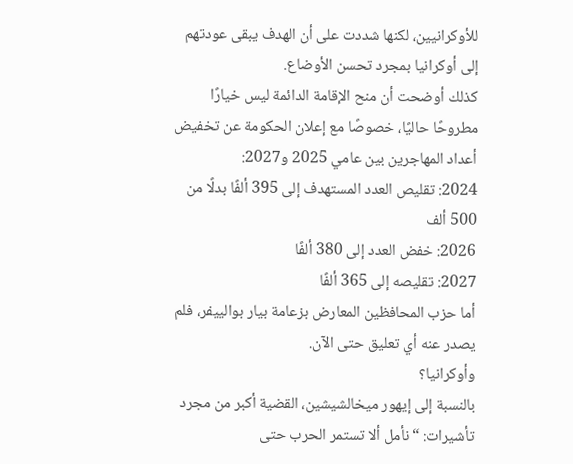للأوكرانيين، لكنها شددت على أن الهدف يبقى عودتهم إلى أوكرانيا بمجرد تحسن الأوضاع.
كذلك أوضحت أن منح الإقامة الدائمة ليس خيارًا مطروحًا حاليًا، خصوصًا مع إعلان الحكومة عن تخفيض أعداد المهاجرين بين عامي 2025 و2027:
2024: تقليص العدد المستهدف إلى 395 ألفًا بدلًا من 500 ألف
2026: خفض العدد إلى 380 ألفًا
2027: تقليصه إلى 365 ألفًا
أما حزب المحافظين المعارض بزعامة بيار بوالييفر، فلم يصدر عنه أي تعليق حتى الآن.
وأوكرانيا؟
بالنسبة إلى إيهور ميخالشيشين، القضية أكبر من مجرد تأشيرات: “نأمل ألا تستمر الحرب حتى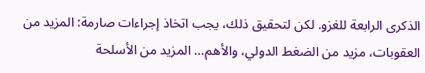الذكرى الرابعة للغزو. لكن لتحقيق ذلك، يجب اتخاذ إجراءات صارمة: المزيد من العقوبات، مزيد من الضغط الدولي، والأهم… المزيد من الأسلحة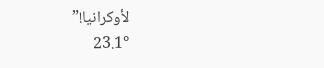لأوكرانيا!”
23.1°